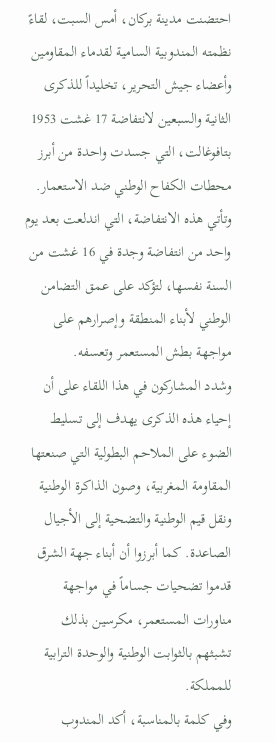احتضنت مدينة بركان، أمس السبت، لقاءً نظمته المندوبية السامية لقدماء المقاومين وأعضاء جيش التحرير، تخليداً للذكرى الثانية والسبعين لانتفاضة 17 غشت 1953 بتافوغالت، التي جسدت واحدة من أبرز محطات الكفاح الوطني ضد الاستعمار.
وتأتي هذه الانتفاضة، التي اندلعت بعد يوم واحد من انتفاضة وجدة في 16 غشت من السنة نفسها، لتؤكد على عمق التضامن الوطني لأبناء المنطقة وإصرارهم على مواجهة بطش المستعمر وتعسفه.
وشدد المشاركون في هذا اللقاء على أن إحياء هذه الذكرى يهدف إلى تسليط الضوء على الملاحم البطولية التي صنعتها المقاومة المغربية، وصون الذاكرة الوطنية ونقل قيم الوطنية والتضحية إلى الأجيال الصاعدة. كما أبرزوا أن أبناء جهة الشرق قدموا تضحيات جساماً في مواجهة مناورات المستعمر، مكرسين بذلك تشبثهم بالثوابت الوطنية والوحدة الترابية للمملكة.
وفي كلمة بالمناسبة، أكد المندوب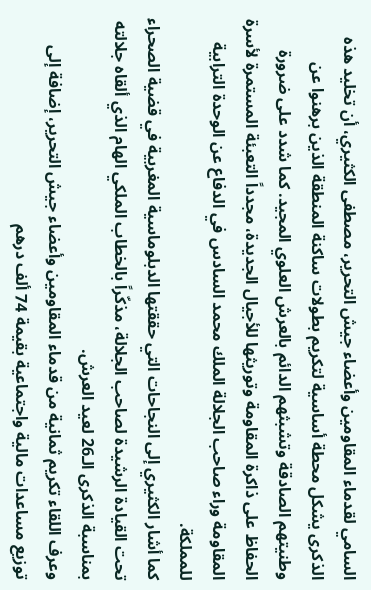السامي لقدماء المقاومين وأعضاء جيش التحرير، مصطفى الكثيري، أن تخليد هذه الذكرى يشكل محطة أساسية لتكريم بطولات ساكنة المنطقة الذين برهنوا عن وطنيتهم الصادقة وتشبثهم الدائم بالعرش العلوي المجيد. كما شدد على ضرورة الحفاظ على ذاكرة المقاومة وتوريثها للأجيال الجديدة، مجدداً التعبئة المستمرة لأسرة المقاومة وراء صاحب الجلالة الملك محمد السادس في الدفاع عن الوحدة الترابية للمملكة.
كما أشار الكثيري إلى النجاحات التي حققتها الدبلوماسية المغربية في قضية الصحراء تحت القيادة الرشيدة لصاحب الجلالة، مذكّراً بالخطاب الملكي الهام الذي ألقاه جلالته بمناسبة الذكرى الـ26 لعيد العرش.
وعرف اللقاء تكريم ثمانية من قدماء المقاومين وأعضاء جيش التحرير، إضافة إلى توزيع مساعدات مالية واجتماعية بقيمة 74 ألف درهم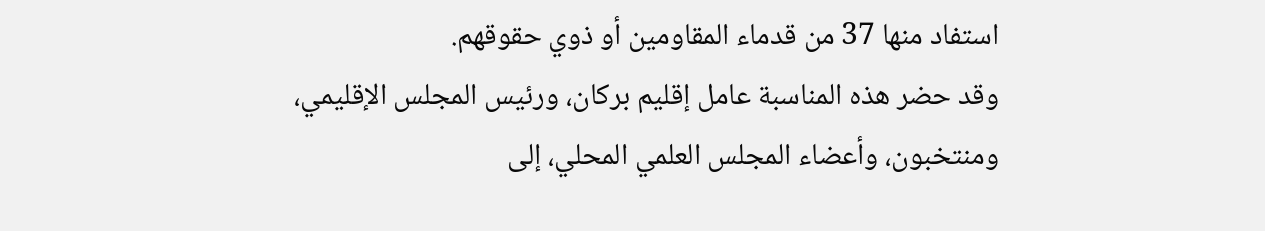استفاد منها 37 من قدماء المقاومين أو ذوي حقوقهم.
وقد حضر هذه المناسبة عامل إقليم بركان، ورئيس المجلس الإقليمي، ومنتخبون، وأعضاء المجلس العلمي المحلي، إلى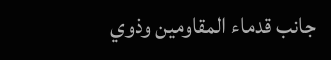جانب قدماء المقاومين وذوي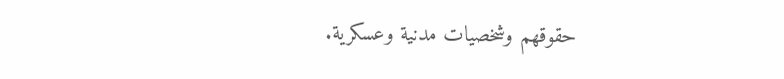حقوقهم وشخصيات مدنية وعسكرية.